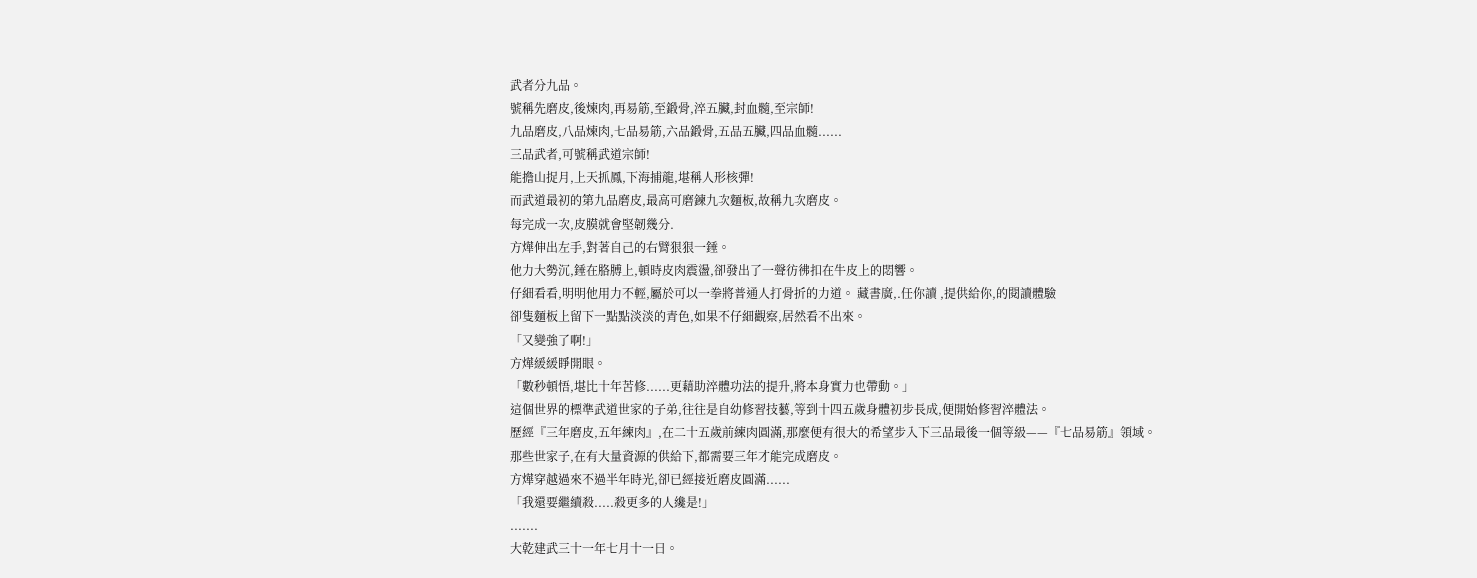武者分九品。
號稱先磨皮,後煉肉,再易筋,至鍛骨,淬五臟,封血髓,至宗師!
九品磨皮,八品煉肉,七品易筋,六品鍛骨,五品五臟,四品血髓......
三品武者,可號稱武道宗師!
能擔山捉月,上天抓鳳,下海捕龍,堪稱人形核彈!
而武道最初的第九品磨皮,最高可磨鍊九次麵板,故稱九次磨皮。
每完成一次,皮膜就會堅韌幾分.
方燁伸出左手,對著自己的右臂狠狠一錘。
他力大勢沉,錘在胳膊上,頓時皮肉震盪,卻發出了一聲彷彿扣在牛皮上的悶響。
仔細看看,明明他用力不輕,屬於可以一拳將普通人打骨折的力道。 藏書廣,.任你讀 ,提供給你,的閱讀體驗
卻隻麵板上留下一點點淡淡的青色,如果不仔細觀察,居然看不出來。
「又變強了啊!」
方燁緩緩睜開眼。
「數秒頓悟,堪比十年苦修......更藉助淬體功法的提升,將本身實力也帶動。」
這個世界的標準武道世家的子弟,往往是自幼修習技藝,等到十四五歲身體初步長成,便開始修習淬體法。
歷經『三年磨皮,五年練肉』,在二十五歲前練肉圓滿,那麼便有很大的希望步入下三品最後一個等級——『七品易筋』領域。
那些世家子,在有大量資源的供給下,都需要三年才能完成磨皮。
方燁穿越過來不過半年時光,卻已經接近磨皮圓滿......
「我還要繼續殺.....殺更多的人纔是!」
.......
大乾建武三十一年七月十一日。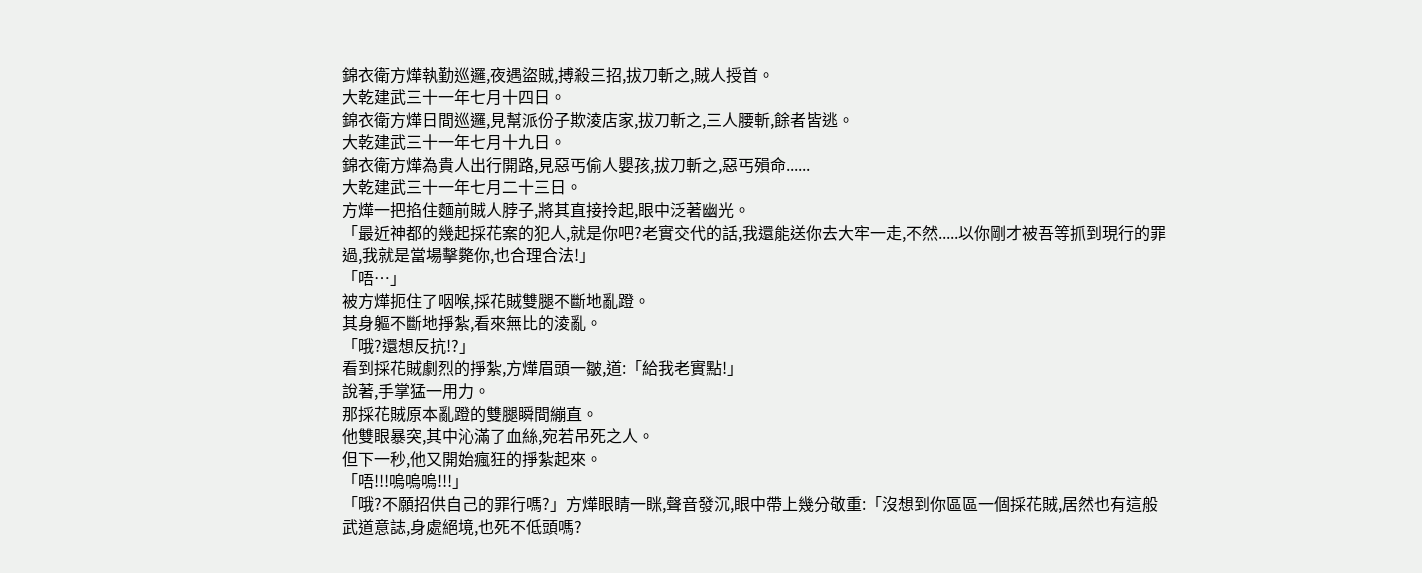錦衣衛方燁執勤巡邏,夜遇盜賊,搏殺三招,拔刀斬之,賊人授首。
大乾建武三十一年七月十四日。
錦衣衛方燁日間巡邏,見幫派份子欺淩店家,拔刀斬之,三人腰斬,餘者皆逃。
大乾建武三十一年七月十九日。
錦衣衛方燁為貴人出行開路,見惡丐偷人嬰孩,拔刀斬之,惡丐殞命......
大乾建武三十一年七月二十三日。
方燁一把掐住麵前賊人脖子,將其直接拎起,眼中泛著幽光。
「最近神都的幾起採花案的犯人,就是你吧?老實交代的話,我還能送你去大牢一走,不然.....以你剛才被吾等抓到現行的罪過,我就是當場擊斃你,也合理合法!」
「唔…」
被方燁扼住了咽喉,採花賊雙腿不斷地亂蹬。
其身軀不斷地掙紮,看來無比的淩亂。
「哦?還想反抗!?」
看到採花賊劇烈的掙紮,方燁眉頭一皺,道:「給我老實點!」
說著,手掌猛一用力。
那採花賊原本亂蹬的雙腿瞬間繃直。
他雙眼暴突,其中沁滿了血絲,宛若吊死之人。
但下一秒,他又開始瘋狂的掙紮起來。
「唔!!!嗚嗚嗚!!!」
「哦?不願招供自己的罪行嗎?」方燁眼睛一眯,聲音發沉,眼中帶上幾分敬重:「沒想到你區區一個採花賊,居然也有這般武道意誌,身處絕境,也死不低頭嗎?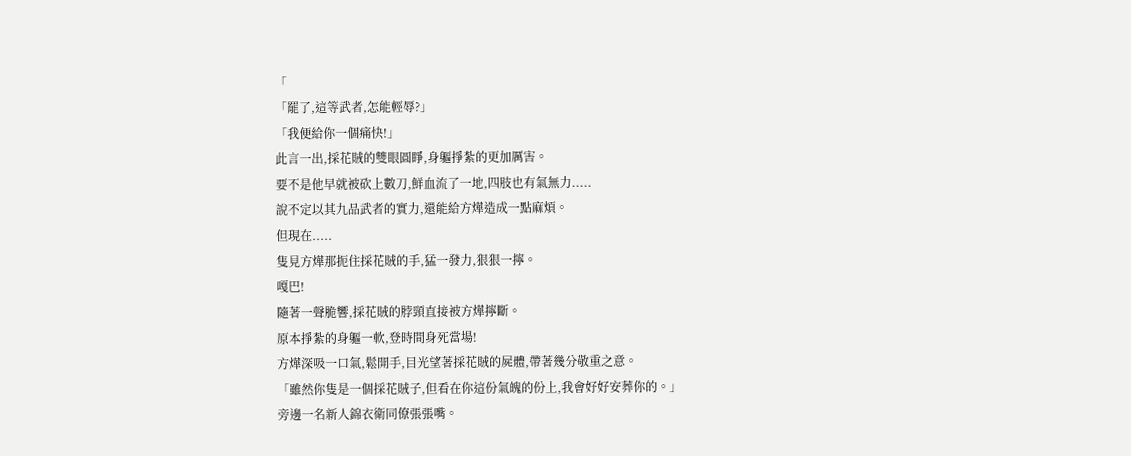「
「罷了,這等武者,怎能輕辱?」
「我便給你一個痛快!」
此言一出,採花賊的雙眼圓睜,身軀掙紮的更加厲害。
要不是他早就被砍上數刀,鮮血流了一地,四肢也有氣無力.....
說不定以其九品武者的實力,還能給方燁造成一點麻煩。
但現在.....
隻見方燁那扼住採花賊的手,猛一發力,狠狠一擰。
嘎巴!
隨著一聲脆響,採花賊的脖頸直接被方燁擰斷。
原本掙紮的身軀一軟,登時間身死當場!
方燁深吸一口氣,鬆開手,目光望著採花賊的屍體,帶著幾分敬重之意。
「雖然你隻是一個採花賊子,但看在你這份氣魄的份上,我會好好安葬你的。」
旁邊一名新人錦衣衛同僚張張嘴。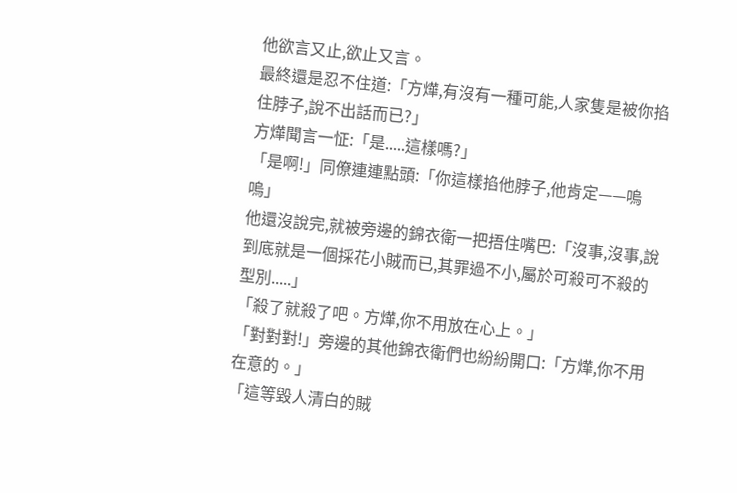他欲言又止,欲止又言。
最終還是忍不住道:「方燁,有沒有一種可能,人家隻是被你掐住脖子,說不出話而已?」
方燁聞言一怔:「是.....這樣嗎?」
「是啊!」同僚連連點頭:「你這樣掐他脖子,他肯定——嗚嗚」
他還沒說完,就被旁邊的錦衣衛一把捂住嘴巴:「沒事,沒事,說到底就是一個採花小賊而已,其罪過不小,屬於可殺可不殺的型別.....」
「殺了就殺了吧。方燁,你不用放在心上。」
「對對對!」旁邊的其他錦衣衛們也紛紛開口:「方燁,你不用在意的。」
「這等毀人清白的賊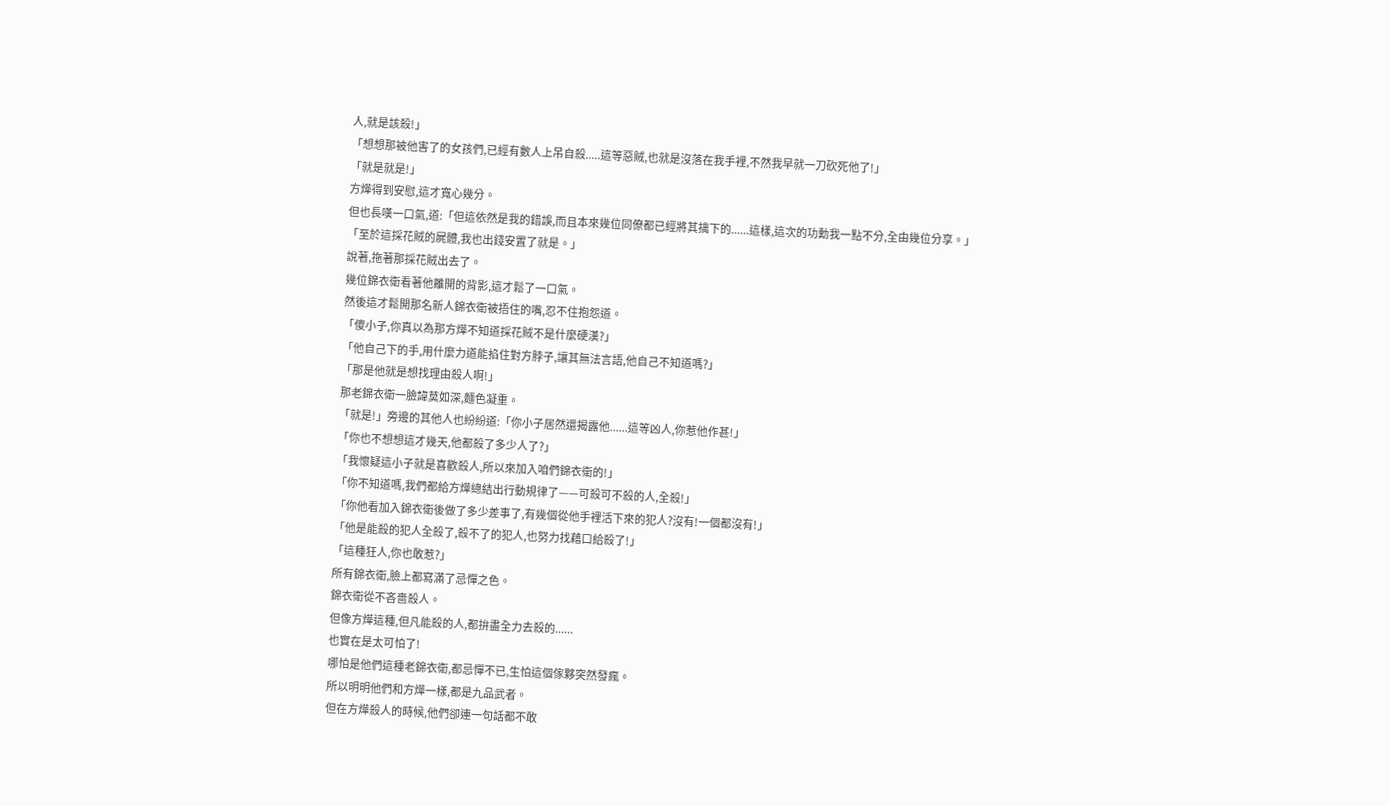人,就是該殺!」
「想想那被他害了的女孩們,已經有數人上吊自殺.....這等惡賊,也就是沒落在我手裡,不然我早就一刀砍死他了!」
「就是就是!」
方燁得到安慰,這才寬心幾分。
但也長嘆一口氣,道:「但這依然是我的錯誤,而且本來幾位同僚都已經將其擒下的......這樣,這次的功勳我一點不分,全由幾位分享。」
「至於這採花賊的屍體,我也出錢安置了就是。」
說著,拖著那採花賊出去了。
幾位錦衣衛看著他離開的背影,這才鬆了一口氣。
然後這才鬆開那名新人錦衣衛被捂住的嘴,忍不住抱怨道。
「傻小子,你真以為那方燁不知道採花賊不是什麼硬漢?」
「他自己下的手,用什麼力道能掐住對方脖子,讓其無法言語,他自己不知道嗎?」
「那是他就是想找理由殺人啊!」
那老錦衣衛一臉諱莫如深,麵色凝重。
「就是!」旁邊的其他人也紛紛道:「你小子居然還揭露他......這等凶人,你惹他作甚!」
「你也不想想這才幾天,他都殺了多少人了?」
「我懷疑這小子就是喜歡殺人,所以來加入咱們錦衣衛的!」
「你不知道嗎,我們都給方燁總結出行動規律了——可殺可不殺的人,全殺!」
「你他看加入錦衣衛後做了多少差事了,有幾個從他手裡活下來的犯人?沒有!一個都沒有!」
「他是能殺的犯人全殺了,殺不了的犯人,也努力找藉口給殺了!」
「這種狂人,你也敢惹?」
所有錦衣衛,臉上都寫滿了忌憚之色。
錦衣衛從不吝嗇殺人。
但像方燁這種,但凡能殺的人,都拚盡全力去殺的......
也實在是太可怕了!
哪怕是他們這種老錦衣衛,都忌憚不已,生怕這個傢夥突然發瘋。
所以明明他們和方燁一樣,都是九品武者。
但在方燁殺人的時候,他們卻連一句話都不敢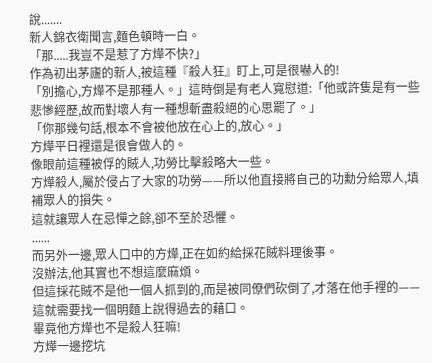說.......
新人錦衣衛聞言,麵色頓時一白。
「那.....我豈不是惹了方燁不快?」
作為初出茅廬的新人,被這種『殺人狂』盯上,可是很嚇人的!
「別擔心,方燁不是那種人。」這時倒是有老人寬慰道:「他或許隻是有一些悲慘經歷,故而對壞人有一種想斬盡殺絕的心思罷了。」
「你那幾句話,根本不會被他放在心上的,放心。」
方燁平日裡還是很會做人的。
像眼前這種被俘的賊人,功勞比擊殺略大一些。
方燁殺人,屬於侵占了大家的功勞——所以他直接將自己的功勳分給眾人,填補眾人的損失。
這就讓眾人在忌憚之餘,卻不至於恐懼。
......
而另外一邊,眾人口中的方燁,正在如約給採花賊料理後事。
沒辦法,他其實也不想這麼麻煩。
但這採花賊不是他一個人抓到的,而是被同僚們砍倒了,才落在他手裡的——這就需要找一個明麵上說得過去的藉口。
畢竟他方燁也不是殺人狂嘛!
方燁一邊挖坑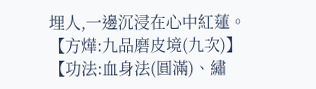埋人,一邊沉浸在心中紅蓮。
【方燁:九品磨皮境(九次)】
【功法:血身法(圓滿)、繡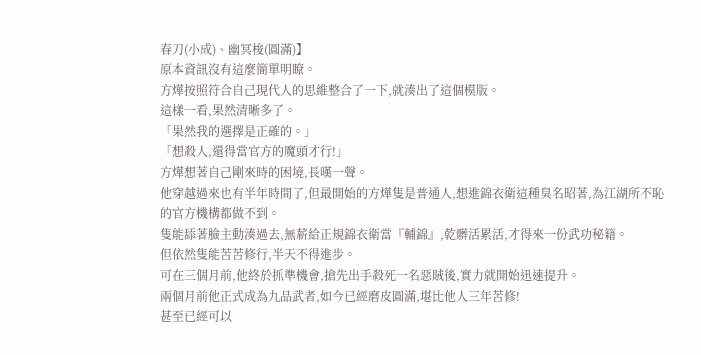春刀(小成)、幽冥梭(圓滿)】
原本資訊沒有這麼簡單明瞭。
方燁按照符合自己現代人的思維整合了一下,就湊出了這個模版。
這樣一看,果然清晰多了。
「果然我的選擇是正確的。」
「想殺人,還得當官方的魔頭才行!」
方燁想著自己剛來時的困境,長嘆一聲。
他穿越過來也有半年時間了,但最開始的方燁隻是普通人,想進錦衣衛這種臭名昭著,為江湖所不恥的官方機構都做不到。
隻能舔著臉主動湊過去,無薪給正規錦衣衛當『輔錦』,乾髒活累活,才得來一份武功秘籍。
但依然隻能苦苦修行,半天不得進步。
可在三個月前,他終於抓準機會,搶先出手殺死一名惡賊後,實力就開始迅速提升。
兩個月前他正式成為九品武者,如今已經磨皮圓滿,堪比他人三年苦修!
甚至已經可以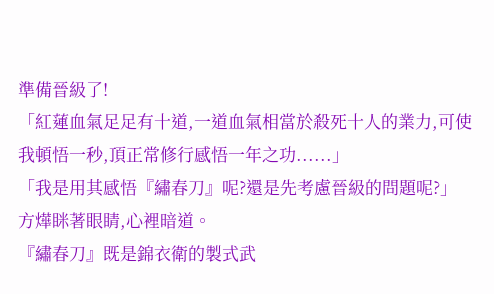準備晉級了!
「紅蓮血氣足足有十道,一道血氣相當於殺死十人的業力,可使我頓悟一秒,頂正常修行感悟一年之功......」
「我是用其感悟『繡春刀』呢?還是先考慮晉級的問題呢?」
方燁眯著眼睛,心裡暗道。
『繡春刀』既是錦衣衛的製式武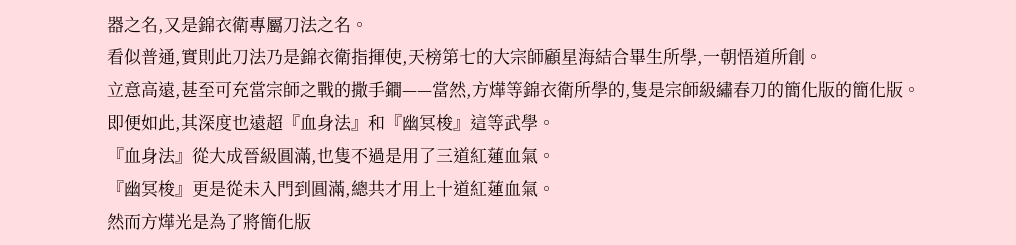器之名,又是錦衣衛專屬刀法之名。
看似普通,實則此刀法乃是錦衣衛指揮使,天榜第七的大宗師顧星海結合畢生所學,一朝悟道所創。
立意高遠,甚至可充當宗師之戰的撒手鐧——當然,方燁等錦衣衛所學的,隻是宗師級繡春刀的簡化版的簡化版。
即便如此,其深度也遠超『血身法』和『幽冥梭』這等武學。
『血身法』從大成晉級圓滿,也隻不過是用了三道紅蓮血氣。
『幽冥梭』更是從未入門到圓滿,總共才用上十道紅蓮血氣。
然而方燁光是為了將簡化版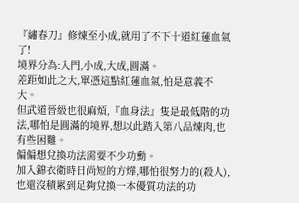『繡春刀』修煉至小成,就用了不下十道紅蓮血氣了!
境界分為:入門,小成,大成,圓滿。
差距如此之大,單憑這點紅蓮血氣,怕是意義不大。
但武道晉級也很麻煩,『血身法』隻是最低階的功法,哪怕是圓滿的境界,想以此踏入第八品煉肉,也有些困難。
偏偏想兌換功法需要不少功勳。
加入錦衣衛時日尚短的方燁,哪怕很努力的(殺人),也還沒積累到足夠兌換一本優質功法的功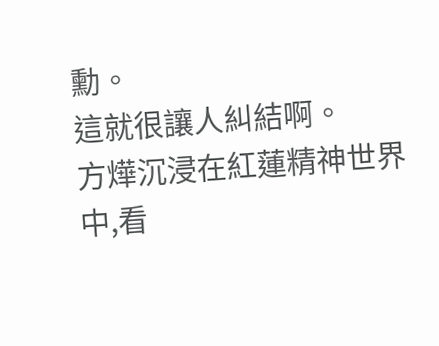勳。
這就很讓人糾結啊。
方燁沉浸在紅蓮精神世界中,看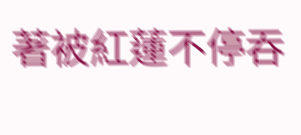著被紅蓮不停吞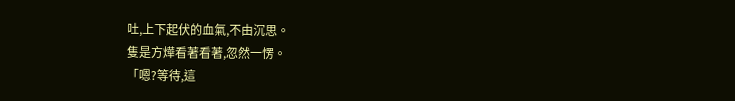吐,上下起伏的血氣,不由沉思。
隻是方燁看著看著,忽然一愣。
「嗯?等待,這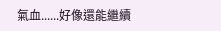氣血......好像還能繼續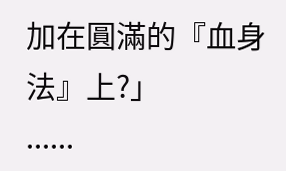加在圓滿的『血身法』上?」
......